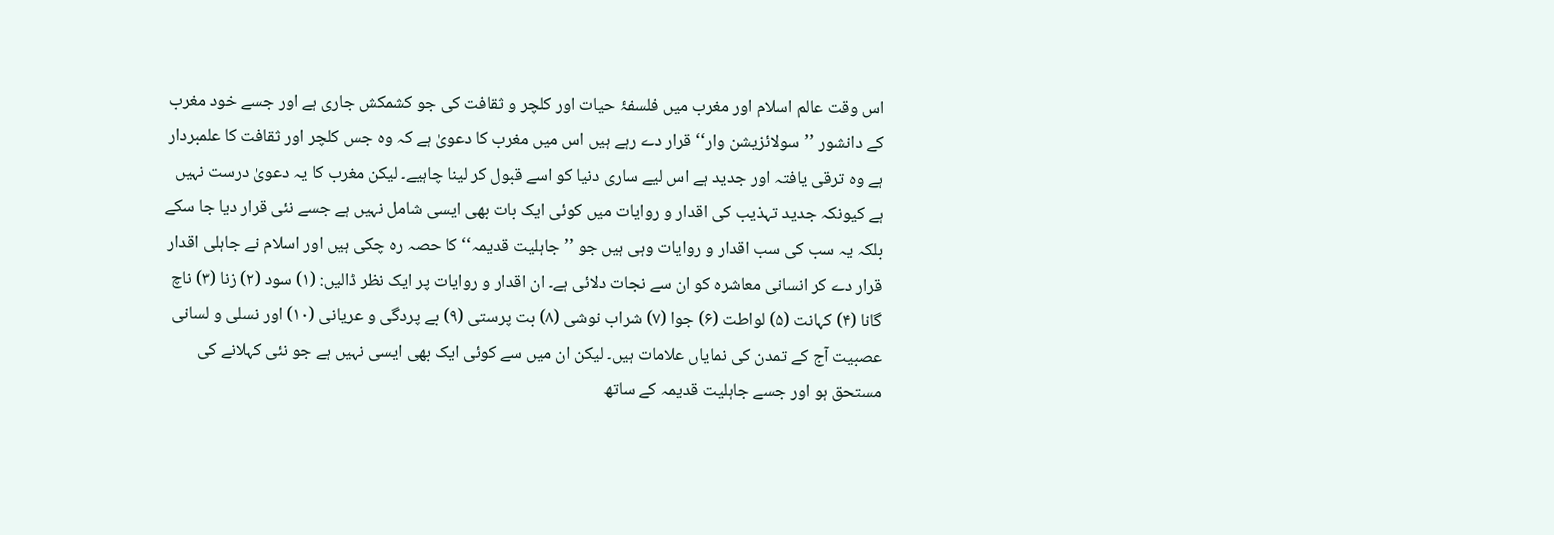اس وقت عالم اسلام اور مغرب میں فلسفۂ حیات اور کلچر و ثقافت کی جو کشمکش جاری ہے اور جسے خود مغرب کے دانشور ’’سولائزیشن وار‘‘ قرار دے رہے ہیں اس میں مغرب کا دعویٰ ہے کہ وہ جس کلچر اور ثقافت کا علمبردار ہے وہ ترقی یافتہ اور جدید ہے اس لیے ساری دنیا کو اسے قبول کر لینا چاہیے۔ لیکن مغرب کا یہ دعویٰ درست نہیں ہے کیونکہ جدید تہذیب کی اقدار و روایات میں کوئی ایک بات بھی ایسی شامل نہیں ہے جسے نئی قرار دیا جا سکے بلکہ یہ سب کی سب اقدار و روایات وہی ہیں جو ’’جاہلیت قدیمہ‘‘ کا حصہ رہ چکی ہیں اور اسلام نے جاہلی اقدار قرار دے کر انسانی معاشرہ کو ان سے نجات دلائی ہے۔ ان اقدار و روایات پر ایک نظر ڈالیں: (۱) سود (۲) زنا (۳) ناچ گانا (۴) کہانت (۵) لواطت (۶) جوا (۷) شراب نوشی (۸) بت پرستی (۹) بے پردگی و عریانی (۱۰) اور نسلی و لسانی عصبیت آج کے تمدن کی نمایاں علامات ہیں۔ لیکن ان میں سے کوئی ایک بھی ایسی نہیں ہے جو نئی کہلانے کی مستحق ہو اور جسے جاہلیت قدیمہ کے ساتھ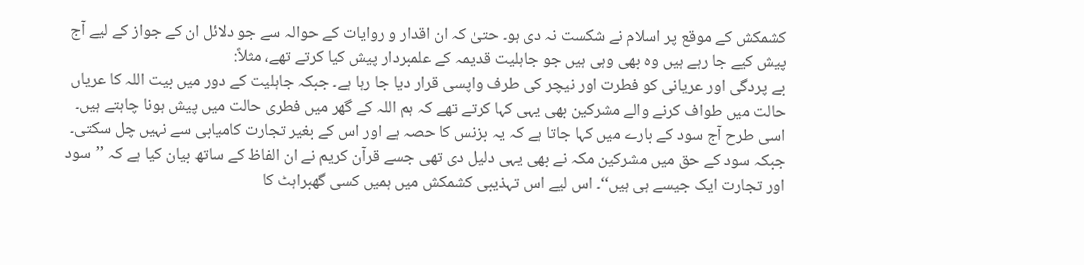کشمکش کے موقع پر اسلام نے شکست نہ دی ہو۔ حتیٰ کہ ان اقدار و روایات کے حوالہ سے جو دلائل ان کے جواز کے لیے آج پیش کیے جا رہے ہیں وہ بھی وہی ہیں جو جاہلیت قدیمہ کے علمبردار پیش کیا کرتے تھے، مثلاً:
بے پردگی اور عریانی کو فطرت اور نیچر کی طرف واپسی قرار دیا جا رہا ہے۔ جبکہ جاہلیت کے دور میں بیت اللہ کا عریاں حالت میں طواف کرنے والے مشرکین بھی یہی کہا کرتے تھے کہ ہم اللہ کے گھر میں فطری حالت میں پیش ہونا چاہتے ہیں۔ اسی طرح آج سود کے بارے میں کہا جاتا ہے کہ یہ بزنس کا حصہ ہے اور اس کے بغیر تجارت کامیابی سے نہیں چل سکتی۔ جبکہ سود کے حق میں مشرکین مکہ نے بھی یہی دلیل دی تھی جسے قرآن کریم نے ان الفاظ کے ساتھ بیان کیا ہے کہ ’’سود اور تجارت ایک جیسے ہی ہیں‘‘۔ اس لیے اس تہذیبی کشمکش میں ہمیں کسی گھبراہٹ کا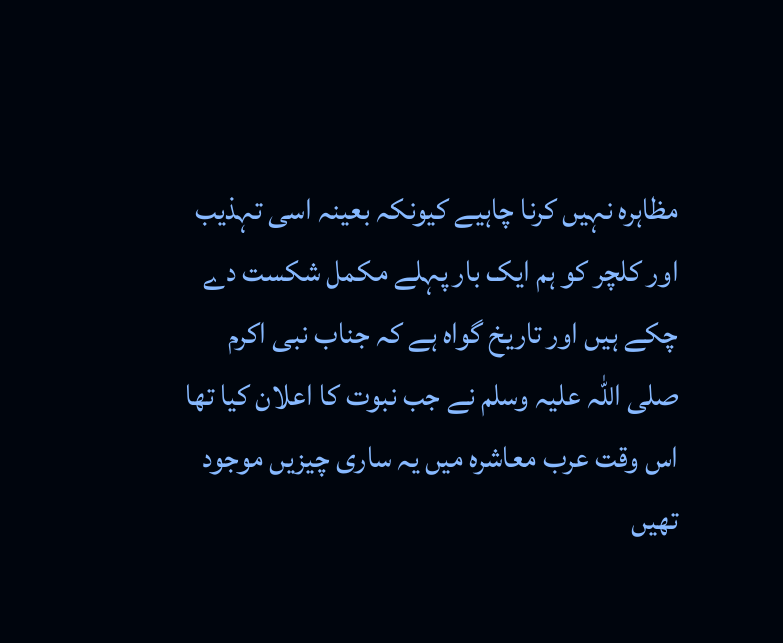مظاہرہ نہیں کرنا چاہیے کیونکہ بعینہ اسی تہذیب اور کلچر کو ہم ایک بار پہلے مکمل شکست دے چکے ہیں اور تاریخ گواہ ہے کہ جناب نبی اکرم صلی اللہ علیہ وسلم نے جب نبوت کا اعلان کیا تھا اس وقت عرب معاشرہ میں یہ ساری چیزیں موجود تھیں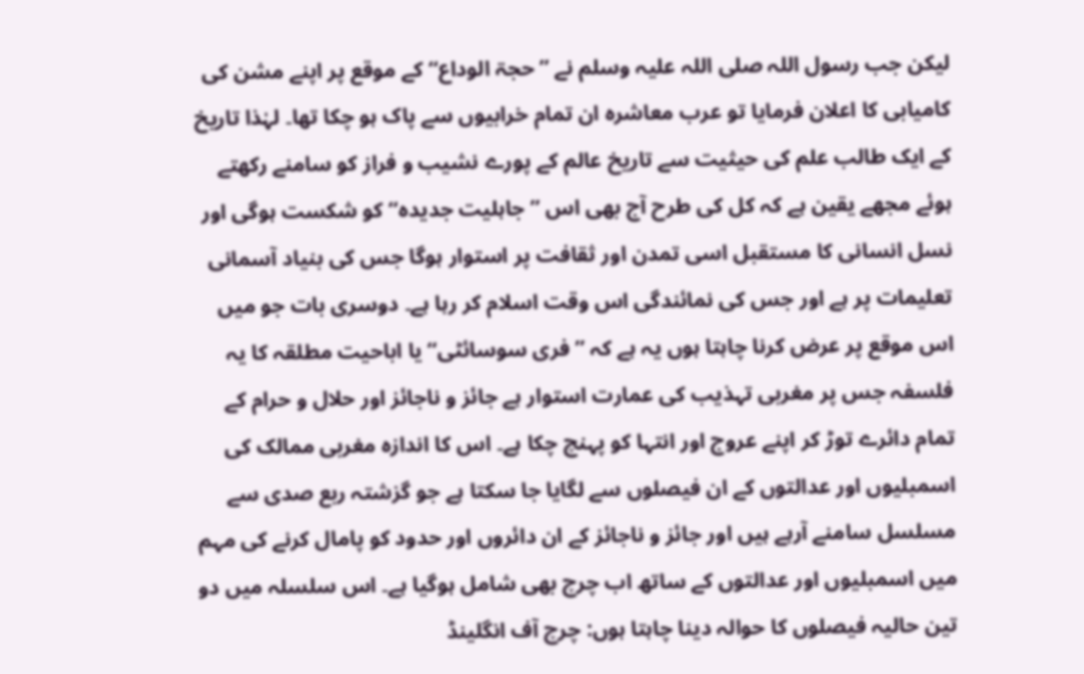لیکن جب رسول اللہ صلی اللہ علیہ وسلم نے ’’حجۃ الوداع‘‘ کے موقع پر اپنے مشن کی کامیابی کا اعلان فرمایا تو عرب معاشرہ ان تمام خرابیوں سے پاک ہو چکا تھا۔ لہٰذا تاریخ کے ایک طالب علم کی حیثیت سے تاریخ عالم کے پورے نشیب و فراز کو سامنے رکھتے ہوئے مجھے یقین ہے کہ کل کی طرح آج بھی اس ’’جاہلیت جدیدہ‘‘ کو شکست ہوگی اور نسل انسانی کا مستقبل اسی تمدن اور ثقافت پر استوار ہوگا جس کی بنیاد آسمانی تعلیمات پر ہے اور جس کی نمائندگی اس وقت اسلام کر رہا ہے۔ دوسری بات جو میں اس موقع پر عرض کرنا چاہتا ہوں یہ ہے کہ ’’فری سوسائٹی‘‘ یا اباحیت مطلقہ کا یہ فلسفہ جس پر مغربی تہذیب کی عمارت استوار ہے جائز و ناجائز اور حلال و حرام کے تمام دائرے توڑ کر اپنے عروج اور انتہا کو پہنچ چکا ہے۔ اس کا اندازہ مغربی ممالک کی اسمبلیوں اور عدالتوں کے ان فیصلوں سے لگایا جا سکتا ہے جو گزشتہ ربع صدی سے مسلسل سامنے آرہے ہیں اور جائز و ناجائز کے ان دائروں اور حدود کو پامال کرنے کی مہم میں اسمبلیوں اور عدالتوں کے ساتھ اب چرچ بھی شامل ہوگیا ہے۔ اس سلسلہ میں دو تین حالیہ فیصلوں کا حوالہ دینا چاہتا ہوں: چرچ آف انگلینڈ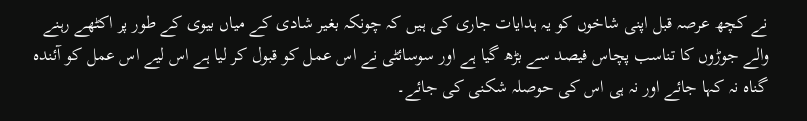نے کچھ عرصہ قبل اپنی شاخوں کو یہ ہدایات جاری کی ہیں کہ چونکہ بغیر شادی کے میاں بیوی کے طور پر اکٹھے رہنے والے جوڑوں کا تناسب پچاس فیصد سے بڑھ گیا ہے اور سوسائٹی نے اس عمل کو قبول کر لیا ہے اس لیے اس عمل کو آئندہ گناہ نہ کہا جائے اور نہ ہی اس کی حوصلہ شکنی کی جائے۔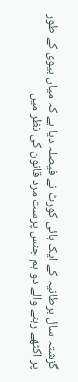گزشتہ سال برطانیہ کے ایک ہائی کورٹ نے فیصلہ دیا ہے کہ میاں بیوی کے طور پر اکٹھے رہنے والے دو ہم جنس پرست مرد قانون کی نظر میں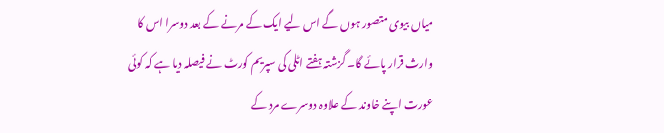میاں بیوی متصور ہوں گے اس لیے ایک کے مرنے کے بعد دوسرا اس کا وارث قرار پائے گا۔ گزشتہ ہفتے اٹلی کی سپریم کورٹ نے فیصلہ دیا ہے کہ کوئی عورت اپنے خاوند کے علاوہ دوسرے مرد کے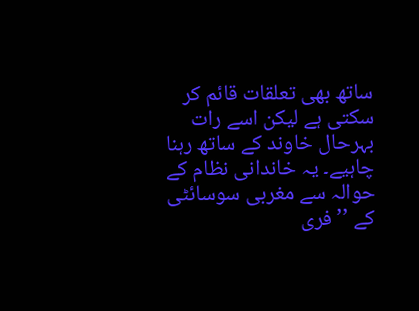ساتھ بھی تعلقات قائم کر سکتی ہے لیکن اسے رات بہرحال خاوند کے ساتھ رہنا چاہیے۔ یہ خاندانی نظام کے حوالہ سے مغربی سوسائٹی کے ’’فری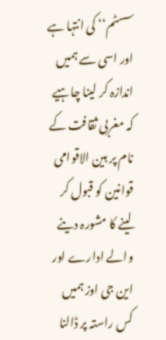سسٹم‘‘ کی انتہا ہے اور اسی سے ہمیں اندازہ کر لینا چاہیے کہ مغربی ثقافت کے نام پر بین الاقوامی قوانین کو قبول کر لینے کا مشورہ دینے والے ادارے اور این جی اوز ہمیں کس راستہ پر ڈالنا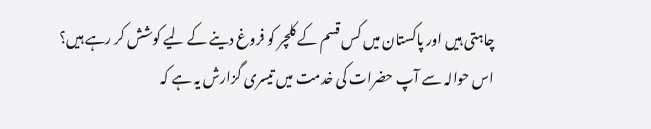چاہتی ہیں اور پاکستان میں کس قسم کے کلچر کو فروغ دینے کے لیے کوشش کر رہے ہیں؟ اس حوالہ سے آپ حضرات کی خدمت میں تیسری گزارش یہ ہے کہ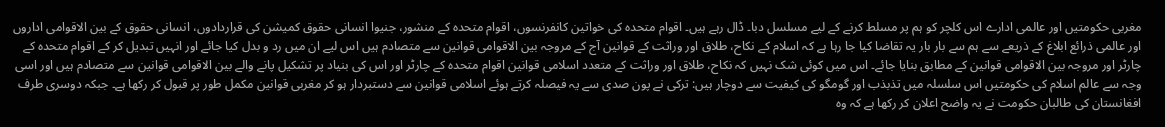مغربی حکومتیں اور عالمی ادارے اس کلچر کو ہم پر مسلط کرنے کے لیے مسلسل دبا۔ ڈال رہے ہیں۔ اقوام متحدہ کی خواتین کانفرنسوں، اقوام متحدہ کے منشور، جنیوا انسانی حقوق کمیشن کی قراردادوں، انسانی حقوق کے بین الاقوامی اداروں اور عالمی ذرائع ابلاغ کے ذریعے سے ہم سے بار بار یہ تقاضا کیا جا رہا ہے کہ اسلام کے نکاح، طلاق اور وراثت کے قوانین آج کے مروجہ بین الاقوامی قوانین سے متصادم ہیں اس لیے ان میں رد و بدل کیا جائے اور انہیں تبدیل کر کے اقوام متحدہ کے چارٹر اور مروجہ بین الاقوامی قوانین کے مطابق بنایا جائے۔ اس میں کوئی شک نہیں کہ نکاح، طلاق اور وراثت کے متعدد اسلامی قوانین اقوام متحدہ کے چارٹر اور اس کی بنیاد پر تشکیل پانے والے بین الاقوامی قوانین سے متصادم ہیں اور اسی وجہ سے عالم اسلام کی حکومتیں اس سلسلہ میں تذبذب اور گومگو کی کیفیت سے دوچار ہیں: ترکی نے پون صدی سے یہ فیصلہ کرتے ہوئے اسلامی قوانین سے دستبردار ہو کر مغربی قوانین مکمل طور پر قبول کر رکھا ہے۔ جبکہ دوسری طرف افغانستان کی طالبان حکومت نے یہ واضح اعلان کر رکھا ہے کہ وہ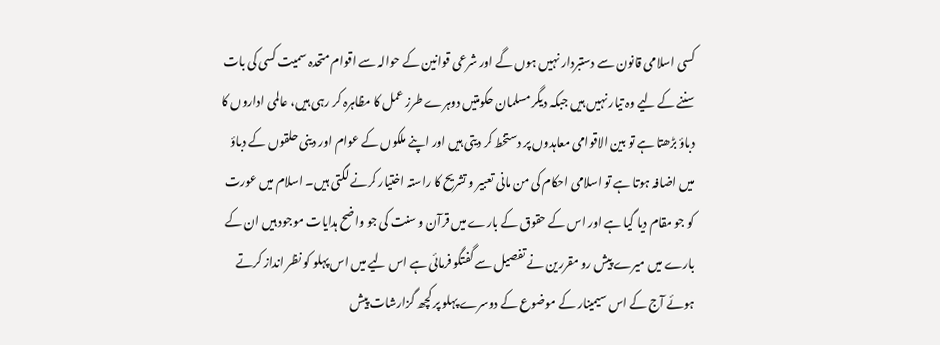کسی اسلامی قانون سے دستبردار نہیں ہوں گے اور شرعی قوانین کے حوالہ سے اقوام متحدہ سمیت کسی کی بات سننے کے لیے وہ تیار نہیں ہیں جبکہ دیگر مسلمان حکومتیں دوہرے طرز عمل کا مظاہرہ کر رہی ہیں، عالمی اداروں کا دباؤ بڑھتا ہے تو بین الاقوامی معاہدوں پر دستخط کر دیتی ہیں اور اپنے ملکوں کے عوام اور دینی حلقوں کے دباؤ میں اضافہ ہوتا ہے تو اسلامی احکام کی من مانی تعبیر و تشریح کا راستہ اختیار کرنے لگتی ہیں۔ اسلام میں عورت کو جو مقام دیا گیا ہے اور اس کے حقوق کے بارے میں قرآن و سنت کی جو واضح ہدایات موجود ہیں ان کے بارے میں میرے پیش رو مقررین نے تفصیل سے گفتگو فرمائی ہے اس لیے میں اس پہلو کو نظر انداز کرتے ہوئے آج کے اس سیمینار کے موضوع کے دوسرے پہلو پر کچھ گزارشات پیش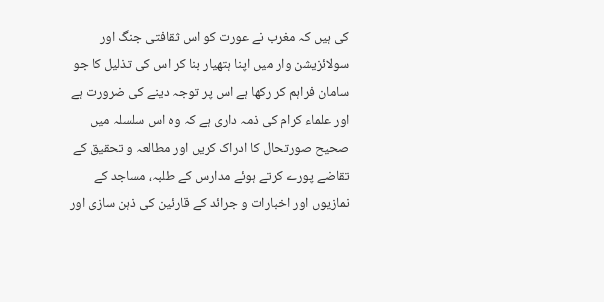کی ہیں کہ مغرب نے عورت کو اس ثقافتی جنگ اور سولائزیشن وار میں اپنا ہتھیار بنا کر اس کی تذلیل کا جو سامان فراہم کر رکھا ہے اس پر توجہ دینے کی ضرورت ہے اور علماء کرام کی ذمہ داری ہے کہ وہ اس سلسلہ میں صحیح صورتحال کا ادراک کریں اور مطالعہ و تحقیق کے تقاضے پورے کرتے ہوئے مدارس کے طلبہ، مساجد کے نمازیوں اور اخبارات و جرائد کے قارئین کی ذہن سازی اور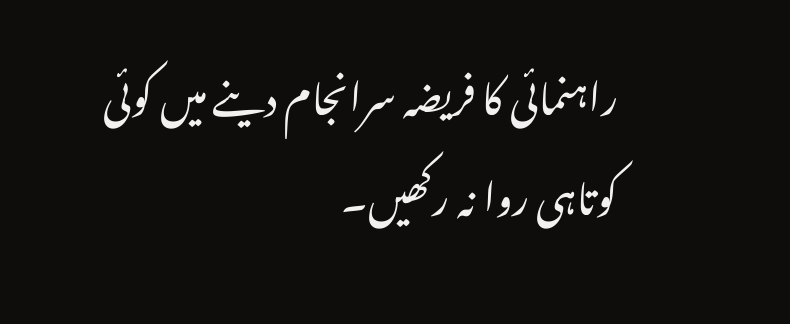راہنمائی کا فریضہ سرانجام دینے میں کوئی کوتاہی روا نہ رکھیں۔